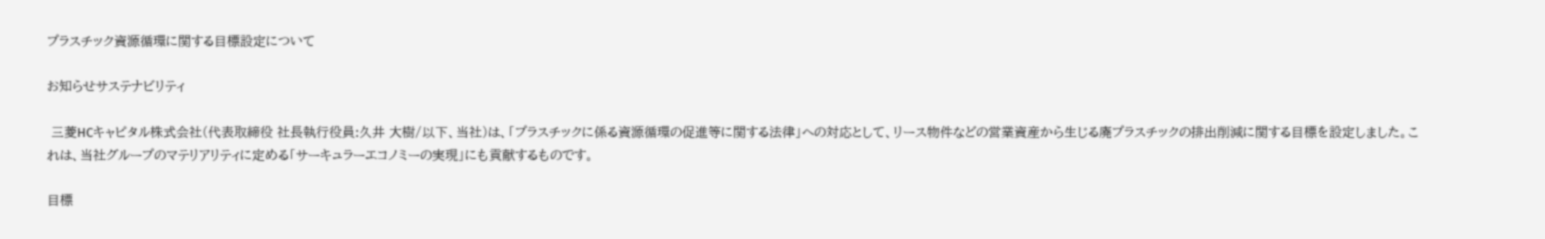プラスチック資源循環に関する目標設定について

お知らせサステナビリティ

 三菱HCキャピタル株式会社(代表取締役 社長執行役員:久井 大樹/以下、当社)は、「プラスチックに係る資源循環の促進等に関する法律」への対応として、リース物件などの営業資産から生じる廃プラスチックの排出削減に関する目標を設定しました。これは、当社グループのマテリアリティに定める「サーキュラーエコノミーの実現」にも貢献するものです。

目標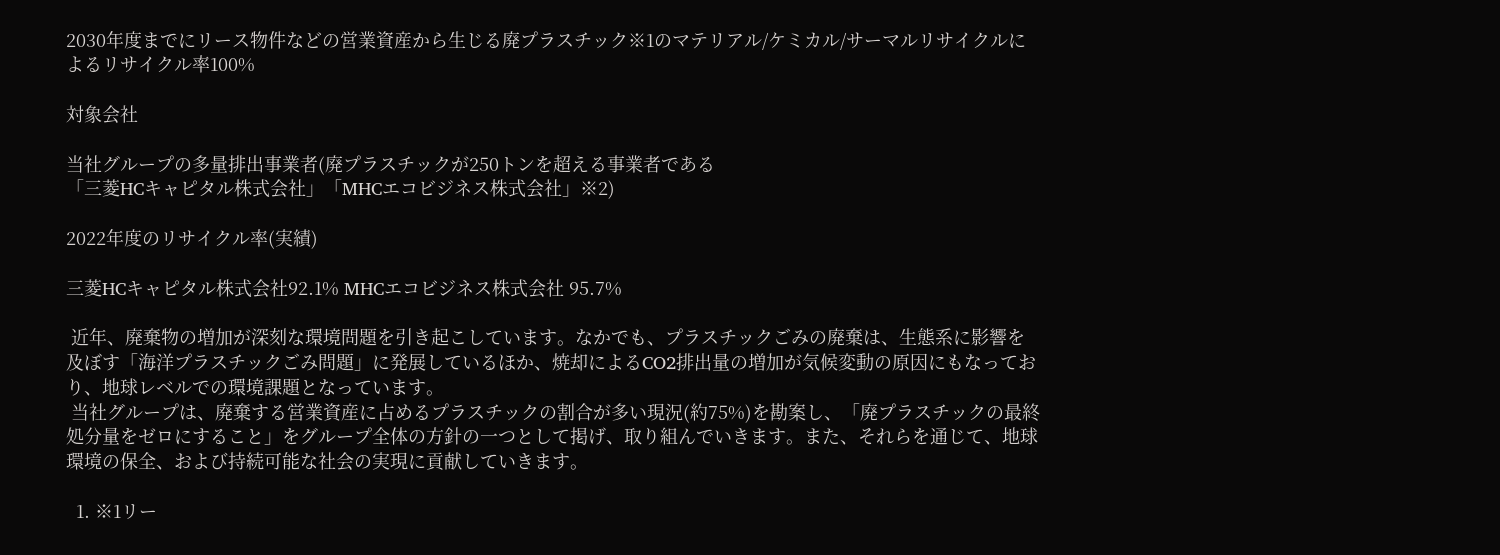2030年度までにリース物件などの営業資産から生じる廃プラスチック※1のマテリアル/ケミカル/サーマルリサイクルによるリサイクル率100%

対象会社

当社グループの多量排出事業者(廃プラスチックが250トンを超える事業者である
「三菱HCキャピタル株式会社」「MHCエコビジネス株式会社」※2)

2022年度のリサイクル率(実績)

三菱HCキャピタル株式会社92.1% MHCエコビジネス株式会社 95.7%

 近年、廃棄物の増加が深刻な環境問題を引き起こしています。なかでも、プラスチックごみの廃棄は、生態系に影響を及ぼす「海洋プラスチックごみ問題」に発展しているほか、焼却によるCO2排出量の増加が気候変動の原因にもなっており、地球レベルでの環境課題となっています。
 当社グループは、廃棄する営業資産に占めるプラスチックの割合が多い現況(約75%)を勘案し、「廃プラスチックの最終処分量をゼロにすること」をグループ全体の方針の一つとして掲げ、取り組んでいきます。また、それらを通じて、地球環境の保全、および持続可能な社会の実現に貢献していきます。

  1. ※1リー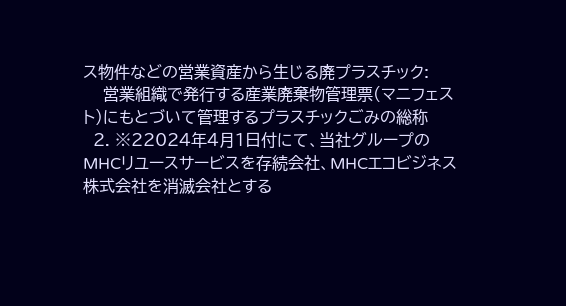ス物件などの営業資産から生じる廃プラスチック:
    営業組織で発行する産業廃棄物管理票(マニフェスト)にもとづいて管理するプラスチックごみの総称
  2. ※22024年4月1日付にて、当社グループのMHCリユースサービスを存続会社、MHCエコビジネス株式会社を消滅会社とする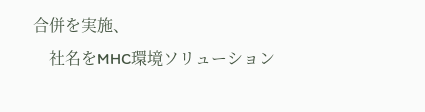合併を実施、
    社名をMHC環境ソリューション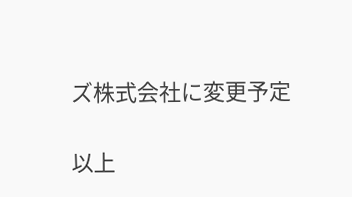ズ株式会社に変更予定

以上